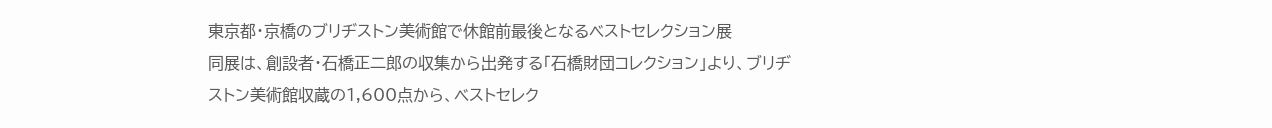東京都・京橋のブリヂストン美術館で休館前最後となるベストセレクション展
同展は、創設者・石橋正二郎の収集から出発する「石橋財団コレクション」より、ブリヂストン美術館収蔵の1,600点から、ベストセレク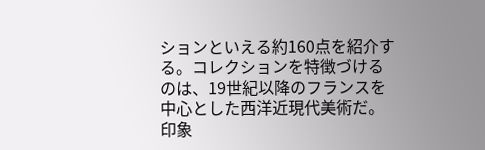ションといえる約160点を紹介する。コレクションを特徴づけるのは、19世紀以降のフランスを中心とした西洋近現代美術だ。印象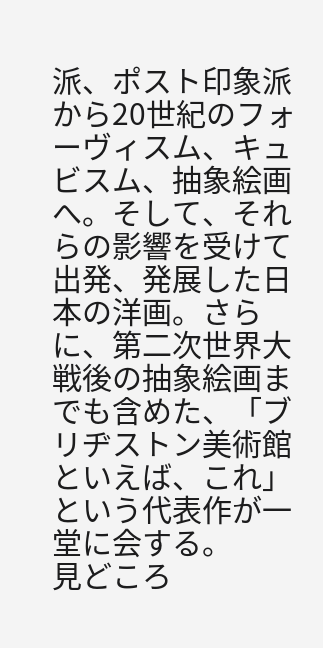派、ポスト印象派から20世紀のフォーヴィスム、キュビスム、抽象絵画へ。そして、それらの影響を受けて出発、発展した日本の洋画。さらに、第二次世界大戦後の抽象絵画までも含めた、「ブリヂストン美術館といえば、これ」という代表作が一堂に会する。
見どころ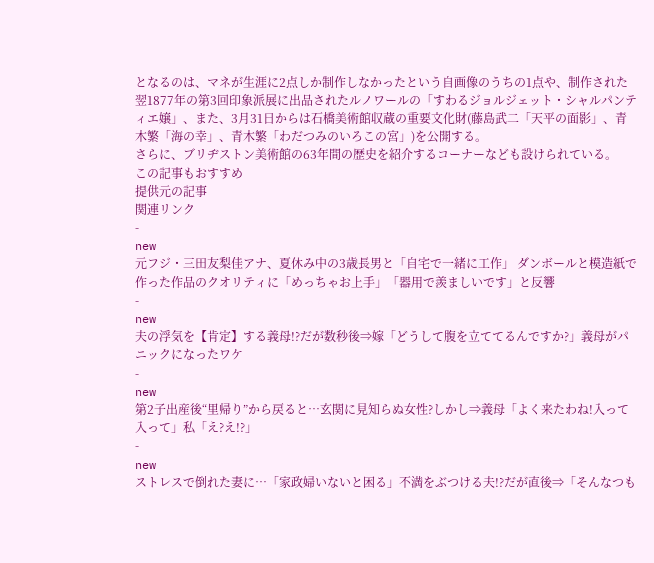となるのは、マネが生涯に2点しか制作しなかったという自画像のうちの1点や、制作された翌1877年の第3回印象派展に出品されたルノワールの「すわるジョルジェット・シャルパンティエ嬢」、また、3月31日からは石橋美術館収蔵の重要文化財(藤島武二「天平の面影」、青木繁「海の幸」、青木繁「わだつみのいろこの宮」)を公開する。
さらに、ブリヂストン美術館の63年間の歴史を紹介するコーナーなども設けられている。
この記事もおすすめ
提供元の記事
関連リンク
-
new
元フジ・三田友梨佳アナ、夏休み中の3歳長男と「自宅で一緒に工作」 ダンボールと模造紙で作った作品のクオリティに「めっちゃお上手」「器用で羨ましいです」と反響
-
new
夫の浮気を【肯定】する義母!?だが数秒後⇒嫁「どうして腹を立ててるんですか?」義母がパニックになったワケ
-
new
第2子出産後“里帰り”から戻ると…玄関に見知らぬ女性?しかし⇒義母「よく来たわね!入って入って」私「え?え!?」
-
new
ストレスで倒れた妻に…「家政婦いないと困る」不満をぶつける夫!?だが直後⇒「そんなつも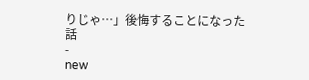りじゃ…」後悔することになった話
-
new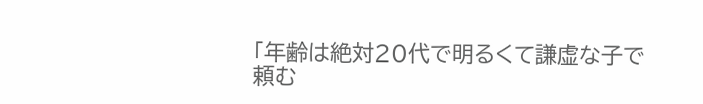「年齢は絶対20代で明るくて謙虚な子で頼む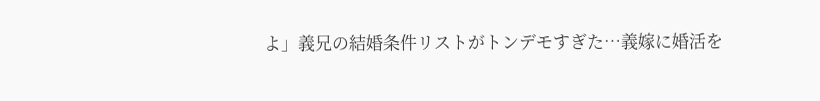よ」義兄の結婚条件リストがトンデモすぎた…義嫁に婚活を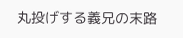丸投げする義兄の末路